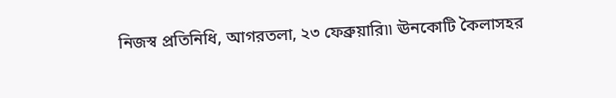নিজস্ব প্রতিনিধি, আগরতলা, ২৩ ফেব্রুয়ারি৷৷ ঊনকোটি কৈলাসহর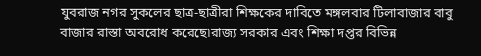যুবরাজ নগর সুকলের ছাত্র-ছাত্রীরা শিক্ষকের দাবিতে মঙ্গলবার টিলাবাজার বাবু বাজার রাস্তা অবরোধ করেছে৷রাজ্য সরকার এবং শিক্ষা দপ্তর বিভিন্ন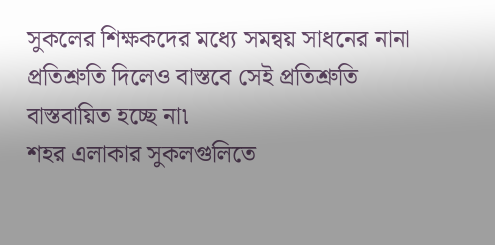সুকলের শিক্ষকদের মধ্যে সমন্বয় সাধনের নানা প্রতিশ্রুতি দিলেও বাস্তবে সেই প্রতিশ্রুতি বাস্তবায়িত হচ্ছে না৷
শহর এলাকার সুকলগুলিতে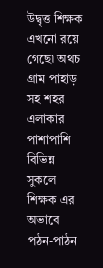উদ্বৃত্ত শিক্ষক এখনো রয়ে গেছে৷ অথচ গ্রাম পাহাড় সহ শহর এলাকার পাশাপাশি বিভিন্ন সুকলে শিক্ষক এর অভাবে পঠন-পাঠন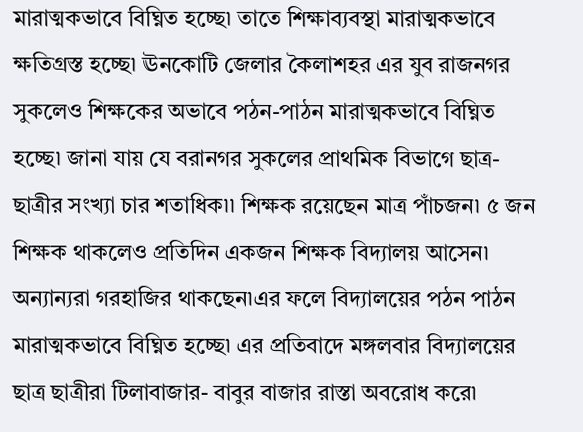মারাত্মকভাবে বিঘ্নিত হচ্ছে৷ তাতে শিক্ষাব্যবস্থা মারাত্মকভাবে ক্ষতিগ্রস্ত হচ্ছে৷ ঊনকোটি জেলার কৈলাশহর এর যুব রাজনগর সুকলেও শিক্ষকের অভাবে পঠন-পাঠন মারাত্মকভাবে বিঘ্নিত হচ্ছে৷ জানা যায় যে বরানগর সুকলের প্রাথমিক বিভাগে ছাত্র-ছাত্রীর সংখ্যা চার শতাধিক৷৷ শিক্ষক রয়েছেন মাত্র পাঁচজন৷ ৫ জন শিক্ষক থাকলেও প্রতিদিন একজন শিক্ষক বিদ্যালয় আসেন৷ অন্যান্যরা গরহাজির থাকছেন৷এর ফলে বিদ্যালয়ের পঠন পাঠন মারাত্মকভাবে বিঘ্নিত হচ্ছে৷ এর প্রতিবাদে মঙ্গলবার বিদ্যালয়ের ছাত্র ছাত্রীরা টিলাবাজার- বাবুর বাজার রাস্তা অবরোধ করে৷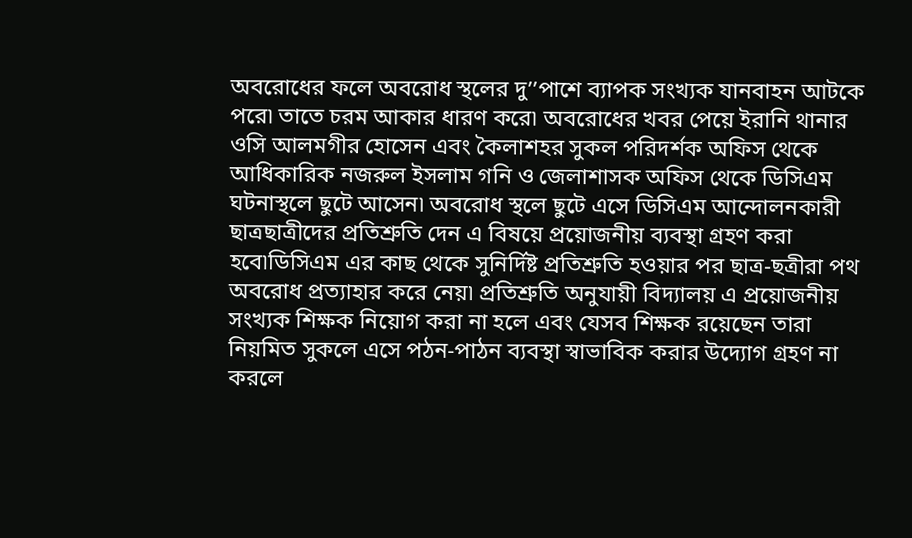অবরোধের ফলে অবরোধ স্থলের দু’’পাশে ব্যাপক সংখ্যক যানবাহন আটকে পরে৷ তাতে চরম আকার ধারণ করে৷ অবরোধের খবর পেয়ে ইরানি থানার ওসি আলমগীর হোসেন এবং কৈলাশহর সুকল পরিদর্শক অফিস থেকে আধিকারিক নজরুল ইসলাম গনি ও জেলাশাসক অফিস থেকে ডিসিএম ঘটনাস্থলে ছুটে আসেন৷ অবরোধ স্থলে ছুটে এসে ডিসিএম আন্দোলনকারী ছাত্রছাত্রীদের প্রতিশ্রুতি দেন এ বিষয়ে প্রয়োজনীয় ব্যবস্থা গ্রহণ করা হবে৷ডিসিএম এর কাছ থেকে সুনির্দিষ্ট প্রতিশ্রুতি হওয়ার পর ছাত্র-ছত্রীরা পথ অবরোধ প্রত্যাহার করে নেয়৷ প্রতিশ্রুতি অনুযায়ী বিদ্যালয় এ প্রয়োজনীয় সংখ্যক শিক্ষক নিয়োগ করা না হলে এবং যেসব শিক্ষক রয়েছেন তারা নিয়মিত সুকলে এসে পঠন-পাঠন ব্যবস্থা স্বাভাবিক করার উদ্যোগ গ্রহণ না করলে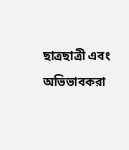ছাত্রছাত্রী এবং অভিভাবকরা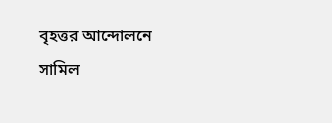বৃহত্তর আন্দোলনে সামিল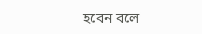হবেন বলে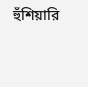হুঁশিয়ারি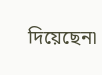দিয়েছেন৷